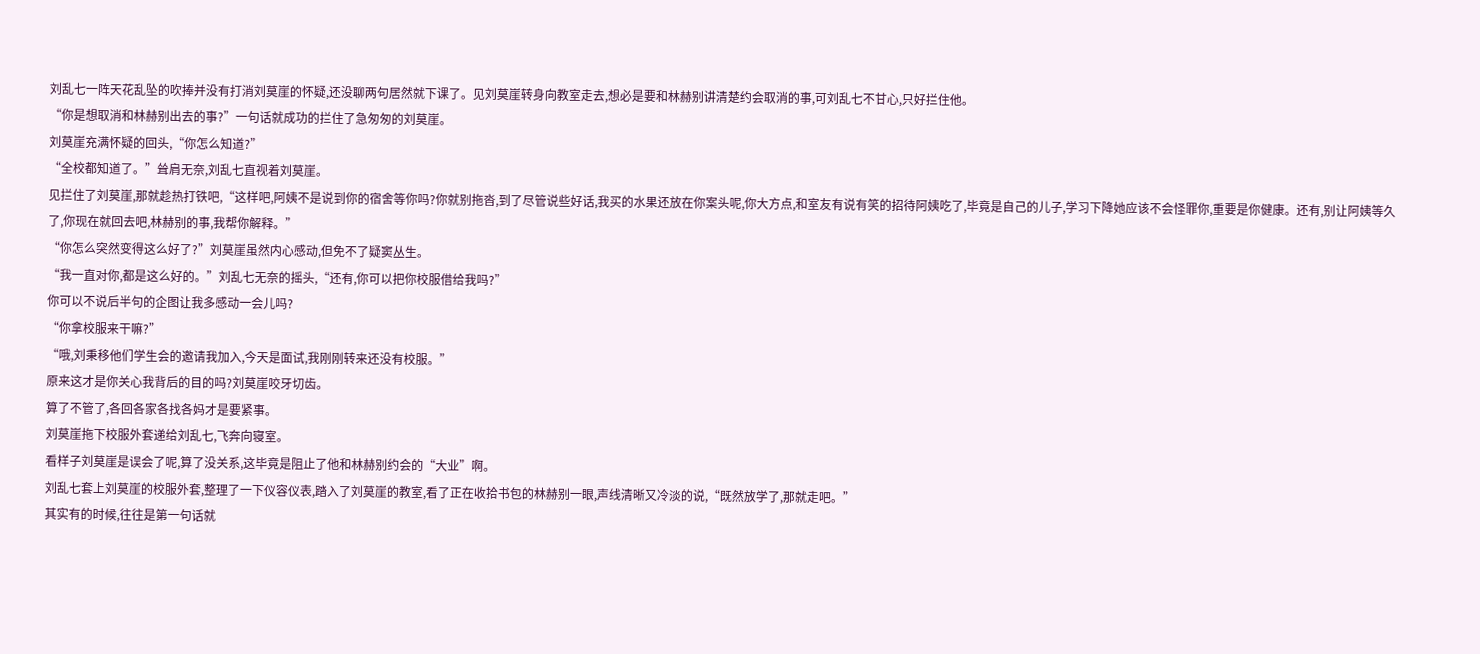刘乱七一阵天花乱坠的吹捧并没有打消刘莫崖的怀疑,还没聊两句居然就下课了。见刘莫崖转身向教室走去,想必是要和林赫别讲清楚约会取消的事,可刘乱七不甘心,只好拦住他。
“你是想取消和林赫别出去的事?”一句话就成功的拦住了急匆匆的刘莫崖。
刘莫崖充满怀疑的回头,“你怎么知道?”
“全校都知道了。”耸肩无奈,刘乱七直视着刘莫崖。
见拦住了刘莫崖,那就趁热打铁吧,“这样吧,阿姨不是说到你的宿舍等你吗?你就别拖沓,到了尽管说些好话,我买的水果还放在你案头呢,你大方点,和室友有说有笑的招待阿姨吃了,毕竟是自己的儿子,学习下降她应该不会怪罪你,重要是你健康。还有,别让阿姨等久了,你现在就回去吧,林赫别的事,我帮你解释。”
“你怎么突然变得这么好了?”刘莫崖虽然内心感动,但免不了疑窦丛生。
“我一直对你,都是这么好的。”刘乱七无奈的摇头,“还有,你可以把你校服借给我吗?”
你可以不说后半句的企图让我多感动一会儿吗?
“你拿校服来干嘛?”
“哦,刘秉移他们学生会的邀请我加入,今天是面试,我刚刚转来还没有校服。”
原来这才是你关心我背后的目的吗?刘莫崖咬牙切齿。
算了不管了,各回各家各找各妈才是要紧事。
刘莫崖拖下校服外套递给刘乱七,飞奔向寝室。
看样子刘莫崖是误会了呢,算了没关系,这毕竟是阻止了他和林赫别约会的“大业”啊。
刘乱七套上刘莫崖的校服外套,整理了一下仪容仪表,踏入了刘莫崖的教室,看了正在收拾书包的林赫别一眼,声线清晰又冷淡的说,“既然放学了,那就走吧。”
其实有的时候,往往是第一句话就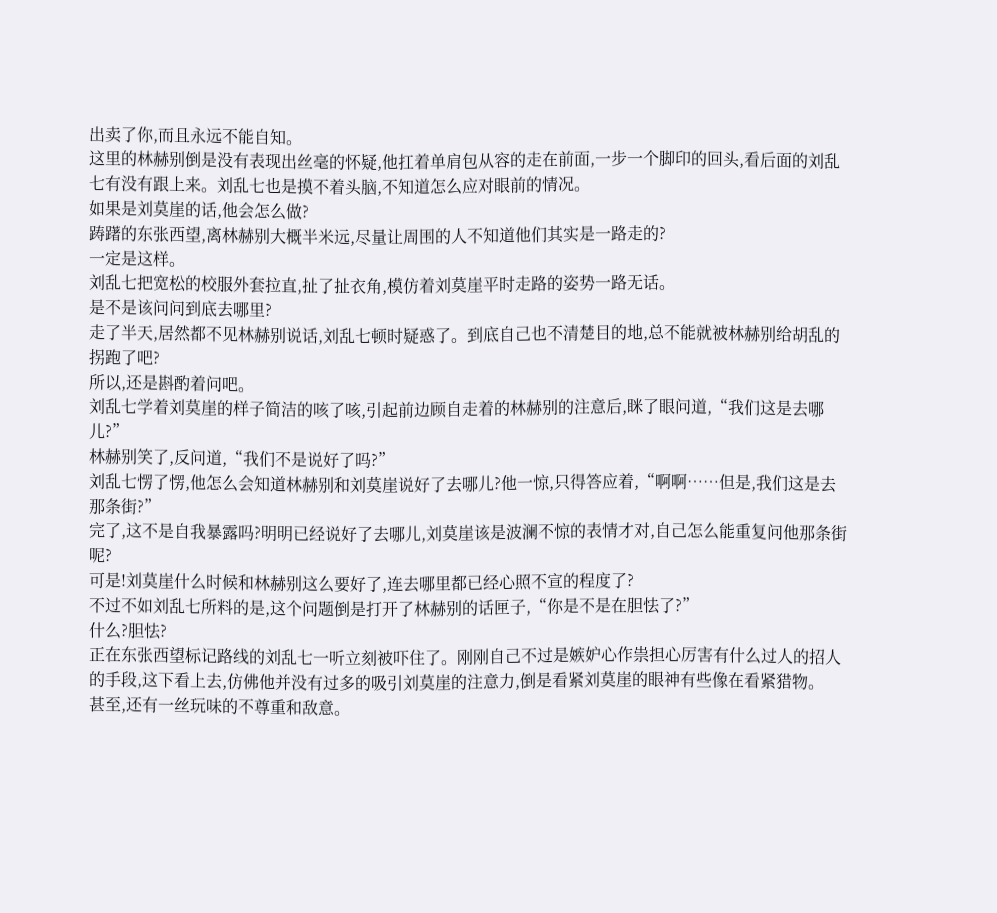出卖了你,而且永远不能自知。
这里的林赫别倒是没有表现出丝毫的怀疑,他扛着单肩包从容的走在前面,一步一个脚印的回头,看后面的刘乱七有没有跟上来。刘乱七也是摸不着头脑,不知道怎么应对眼前的情况。
如果是刘莫崖的话,他会怎么做?
踌躇的东张西望,离林赫别大概半米远,尽量让周围的人不知道他们其实是一路走的?
一定是这样。
刘乱七把宽松的校服外套拉直,扯了扯衣角,模仿着刘莫崖平时走路的姿势一路无话。
是不是该问问到底去哪里?
走了半天,居然都不见林赫别说话,刘乱七顿时疑惑了。到底自己也不清楚目的地,总不能就被林赫别给胡乱的拐跑了吧?
所以,还是斟酌着问吧。
刘乱七学着刘莫崖的样子简洁的咳了咳,引起前边顾自走着的林赫别的注意后,眯了眼问道,“我们这是去哪儿?”
林赫别笑了,反问道,“我们不是说好了吗?”
刘乱七愣了愣,他怎么会知道林赫别和刘莫崖说好了去哪儿?他一惊,只得答应着,“啊啊……但是,我们这是去那条街?”
完了,这不是自我暴露吗?明明已经说好了去哪儿,刘莫崖该是波澜不惊的表情才对,自己怎么能重复问他那条街呢?
可是!刘莫崖什么时候和林赫别这么要好了,连去哪里都已经心照不宣的程度了?
不过不如刘乱七所料的是,这个问题倒是打开了林赫别的话匣子,“你是不是在胆怯了?”
什么?胆怯?
正在东张西望标记路线的刘乱七一听立刻被吓住了。刚刚自己不过是嫉妒心作祟担心厉害有什么过人的招人的手段,这下看上去,仿佛他并没有过多的吸引刘莫崖的注意力,倒是看紧刘莫崖的眼神有些像在看紧猎物。
甚至,还有一丝玩味的不尊重和敌意。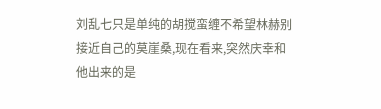刘乱七只是单纯的胡搅蛮缠不希望林赫别接近自己的莫崖桑,现在看来,突然庆幸和他出来的是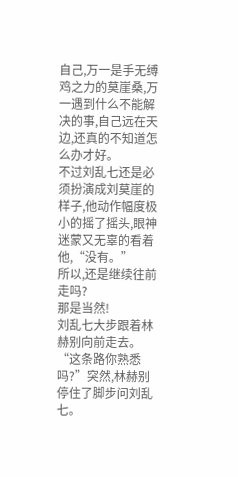自己,万一是手无缚鸡之力的莫崖桑,万一遇到什么不能解决的事,自己远在天边,还真的不知道怎么办才好。
不过刘乱七还是必须扮演成刘莫崖的样子,他动作幅度极小的摇了摇头,眼神迷蒙又无辜的看着他,“没有。”
所以,还是继续往前走吗?
那是当然!
刘乱七大步跟着林赫别向前走去。
“这条路你熟悉吗?”突然,林赫别停住了脚步问刘乱七。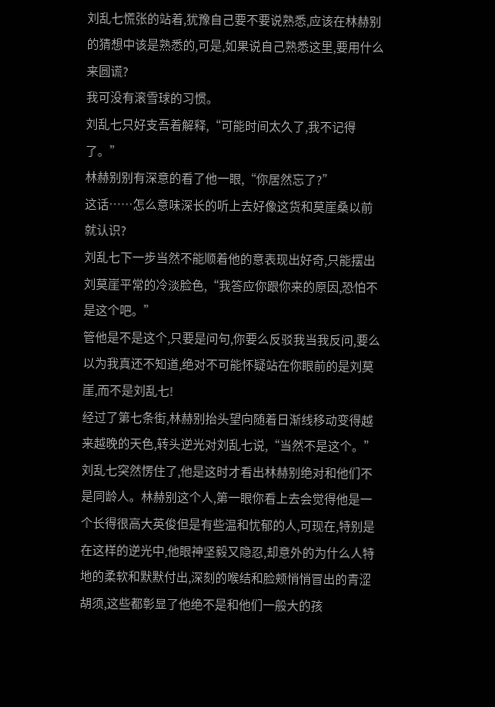刘乱七慌张的站着,犹豫自己要不要说熟悉,应该在林赫别的猜想中该是熟悉的,可是,如果说自己熟悉这里,要用什么来圆谎?
我可没有滚雪球的习惯。
刘乱七只好支吾着解释,“可能时间太久了,我不记得了。”
林赫别别有深意的看了他一眼,“你居然忘了?”
这话……怎么意味深长的听上去好像这货和莫崖桑以前就认识?
刘乱七下一步当然不能顺着他的意表现出好奇,只能摆出刘莫崖平常的冷淡脸色,“我答应你跟你来的原因,恐怕不是这个吧。”
管他是不是这个,只要是问句,你要么反驳我当我反问,要么以为我真还不知道,绝对不可能怀疑站在你眼前的是刘莫崖,而不是刘乱七!
经过了第七条街,林赫别抬头望向随着日渐线移动变得越来越晚的天色,转头逆光对刘乱七说,“当然不是这个。”
刘乱七突然愣住了,他是这时才看出林赫别绝对和他们不是同龄人。林赫别这个人,第一眼你看上去会觉得他是一个长得很高大英俊但是有些温和忧郁的人,可现在,特别是在这样的逆光中,他眼神坚毅又隐忍,却意外的为什么人特地的柔软和默默付出,深刻的喉结和脸颊悄悄冒出的青涩胡须,这些都彰显了他绝不是和他们一般大的孩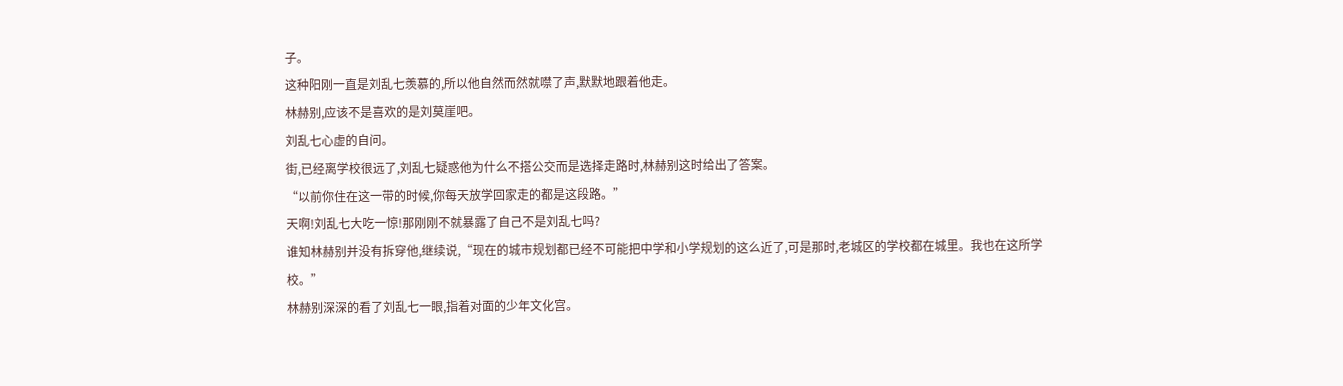子。
这种阳刚一直是刘乱七羡慕的,所以他自然而然就噤了声,默默地跟着他走。
林赫别,应该不是喜欢的是刘莫崖吧。
刘乱七心虚的自问。
街,已经离学校很远了,刘乱七疑惑他为什么不搭公交而是选择走路时,林赫别这时给出了答案。
“以前你住在这一带的时候,你每天放学回家走的都是这段路。”
天啊!刘乱七大吃一惊!那刚刚不就暴露了自己不是刘乱七吗?
谁知林赫别并没有拆穿他,继续说,“现在的城市规划都已经不可能把中学和小学规划的这么近了,可是那时,老城区的学校都在城里。我也在这所学校。”
林赫别深深的看了刘乱七一眼,指着对面的少年文化宫。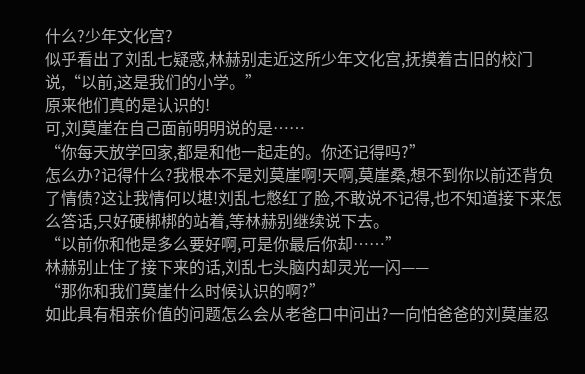什么?少年文化宫?
似乎看出了刘乱七疑惑,林赫别走近这所少年文化宫,抚摸着古旧的校门说,“以前,这是我们的小学。”
原来他们真的是认识的!
可,刘莫崖在自己面前明明说的是……
“你每天放学回家,都是和他一起走的。你还记得吗?”
怎么办?记得什么?我根本不是刘莫崖啊!天啊,莫崖桑,想不到你以前还背负了情债?这让我情何以堪!刘乱七憋红了脸,不敢说不记得,也不知道接下来怎么答话,只好硬梆梆的站着,等林赫别继续说下去。
“以前你和他是多么要好啊,可是你最后你却……”
林赫别止住了接下来的话,刘乱七头脑内却灵光一闪——
“那你和我们莫崖什么时候认识的啊?”
如此具有相亲价值的问题怎么会从老爸口中问出?一向怕爸爸的刘莫崖忍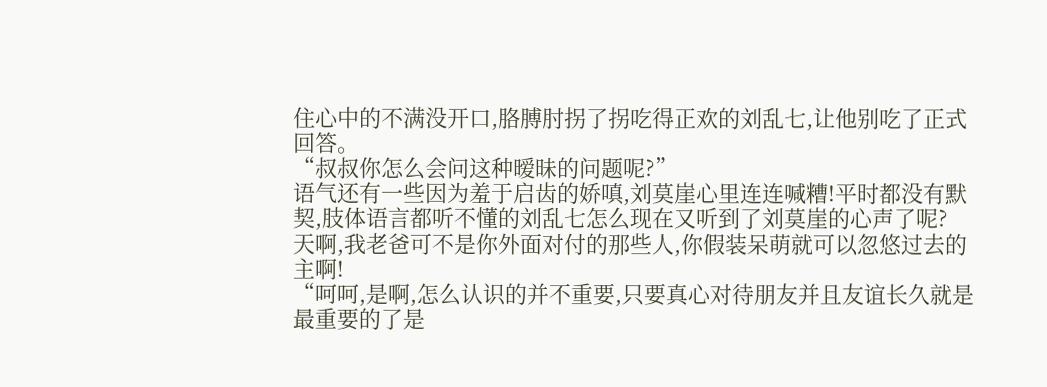住心中的不满没开口,胳膊肘拐了拐吃得正欢的刘乱七,让他别吃了正式回答。
“叔叔你怎么会问这种暧昧的问题呢?”
语气还有一些因为羞于启齿的娇嗔,刘莫崖心里连连喊糟!平时都没有默契,肢体语言都听不懂的刘乱七怎么现在又听到了刘莫崖的心声了呢?
天啊,我老爸可不是你外面对付的那些人,你假装呆萌就可以忽悠过去的主啊!
“呵呵,是啊,怎么认识的并不重要,只要真心对待朋友并且友谊长久就是最重要的了是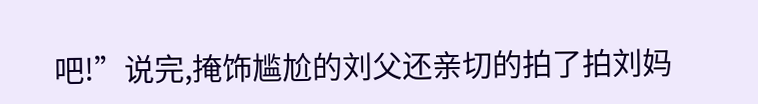吧!”说完,掩饰尴尬的刘父还亲切的拍了拍刘妈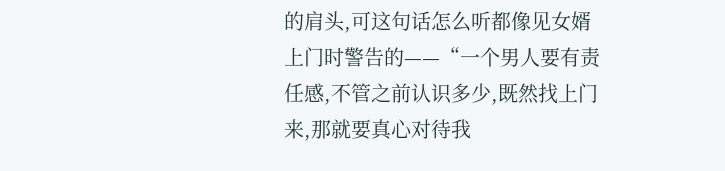的肩头,可这句话怎么听都像见女婿上门时警告的——“一个男人要有责任感,不管之前认识多少,既然找上门来,那就要真心对待我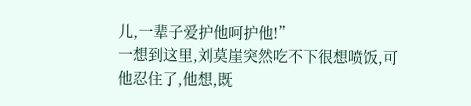儿,一辈子爱护他呵护他!”
一想到这里,刘莫崖突然吃不下很想喷饭,可他忍住了,他想,既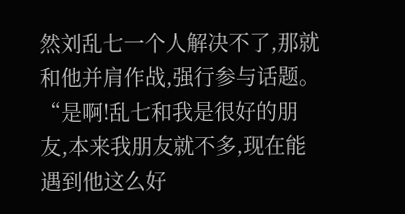然刘乱七一个人解决不了,那就和他并肩作战,强行参与话题。
“是啊!乱七和我是很好的朋友,本来我朋友就不多,现在能遇到他这么好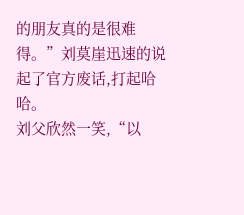的朋友真的是很难得。”刘莫崖迅速的说起了官方废话,打起哈哈。
刘父欣然一笑,“以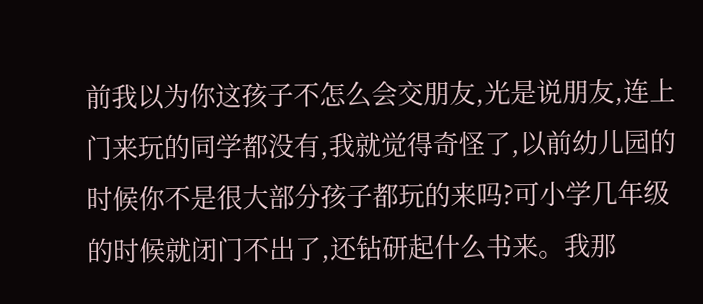前我以为你这孩子不怎么会交朋友,光是说朋友,连上门来玩的同学都没有,我就觉得奇怪了,以前幼儿园的时候你不是很大部分孩子都玩的来吗?可小学几年级的时候就闭门不出了,还钻研起什么书来。我那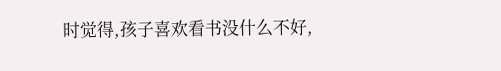时觉得,孩子喜欢看书没什么不好,